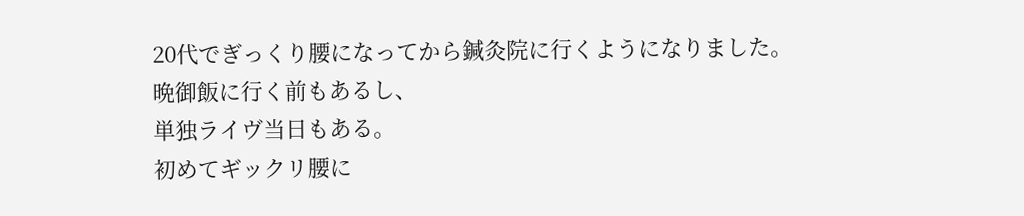20代でぎっくり腰になってから鍼灸院に行くようになりました。
晩御飯に行く前もあるし、
単独ライヴ当日もある。
初めてギックリ腰に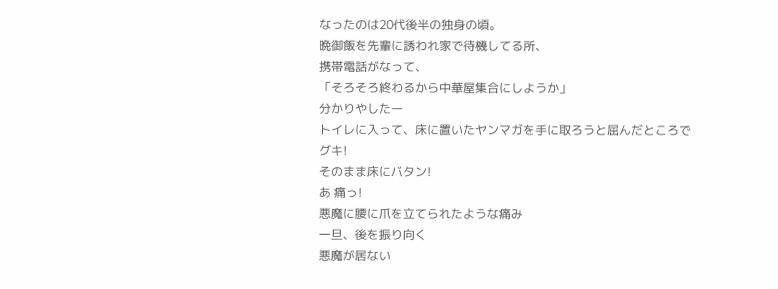なったのは20代後半の独身の頃。
晩御飯を先輩に誘われ家で待機してる所、
携帯電話がなって、
「そろそろ終わるから中華屋集合にしようか」
分かりやしたー
トイレに入って、床に置いたヤンマガを手に取ろうと屈んだところで
グキ!
そのまま床にバタン!
あ 痛っ!
悪魔に腰に爪を立てられたような痛み
一旦、後を振り向く
悪魔が居ない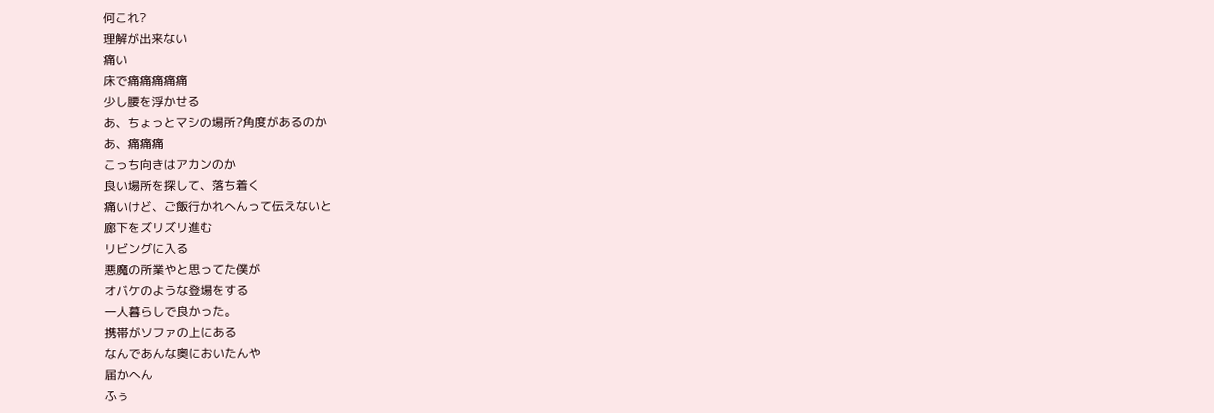何これ?
理解が出来ない
痛い
床で痛痛痛痛痛
少し腰を浮かせる
あ、ちょっとマシの場所?角度があるのか
あ、痛痛痛
こっち向きはアカンのか
良い場所を探して、落ち着く
痛いけど、ご飯行かれへんって伝えないと
廊下をズリズリ進む
リビングに入る
悪魔の所業やと思ってた僕が
オバケのような登場をする
一人暮らしで良かった。
携帯がソファの上にある
なんであんな奥においたんや
届かへん
ふぅ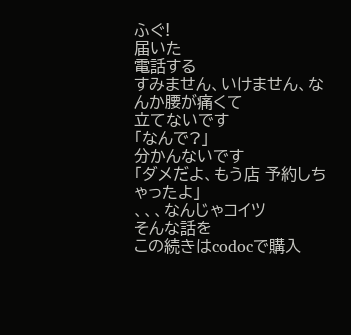ふぐ!
届いた
電話する
すみません、いけません、なんか腰が痛くて
立てないです
「なんで?」
分かんないです
「ダメだよ、もう店 予約しちゃったよ」
、、、なんじゃコイツ
そんな話を
この続きはcodocで購入